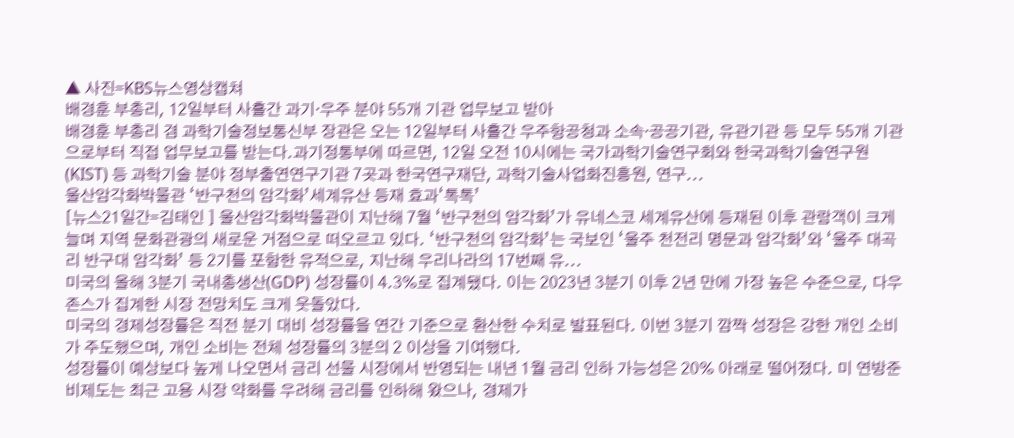▲ 사진=KBS뉴스영상캡쳐
배경훈 부총리, 12일부터 사흘간 과기·우주 분야 55개 기관 업무보고 받아
배경훈 부총리 겸 과학기술정보통신부 장관은 오는 12일부터 사흘간 우주항공청과 소속·공공기관, 유관기관 등 모두 55개 기관으로부터 직접 업무보고를 받는다.과기정통부에 따르면, 12일 오전 10시에는 국가과학기술연구회와 한국과학기술연구원(KIST) 등 과학기술 분야 정부출연연구기관 7곳과 한국연구재단, 과학기술사업화진흥원, 연구...
울산암각화박물관 ‘반구천의 암각화’세계유산 등재 효과‘톡톡’
[뉴스21일간=김태인 ] 울산암각화박물관이 지난해 7월 ‘반구천의 암각화’가 유네스코 세계유산에 등재된 이후 관람객이 크게 늘며 지역 문화관광의 새로운 거점으로 떠오르고 있다. ‘반구천의 암각화’는 국보인 ‘울주 천전리 명문과 암각화’와 ‘울주 대곡리 반구대 암각화’ 등 2기를 포함한 유적으로, 지난해 우리나라의 17번째 유...
미국의 올해 3분기 국내총생산(GDP) 성장률이 4.3%로 집계됐다. 이는 2023년 3분기 이후 2년 만에 가장 높은 수준으로, 다우존스가 집계한 시장 전망치도 크게 웃돌았다.
미국의 경제성장률은 직전 분기 대비 성장률을 연간 기준으로 환산한 수치로 발표된다. 이번 3분기 깜짝 성장은 강한 개인 소비가 주도했으며, 개인 소비는 전체 성장률의 3분의 2 이상을 기여했다.
성장률이 예상보다 높게 나오면서 금리 선물 시장에서 반영되는 내년 1월 금리 인하 가능성은 20% 아래로 떨어졌다. 미 연방준비제도는 최근 고용 시장 약화를 우려해 금리를 인하해 왔으나, 경제가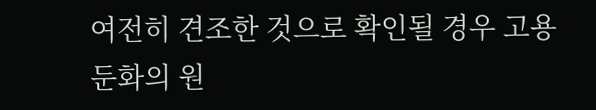여전히 견조한 것으로 확인될 경우 고용 둔화의 원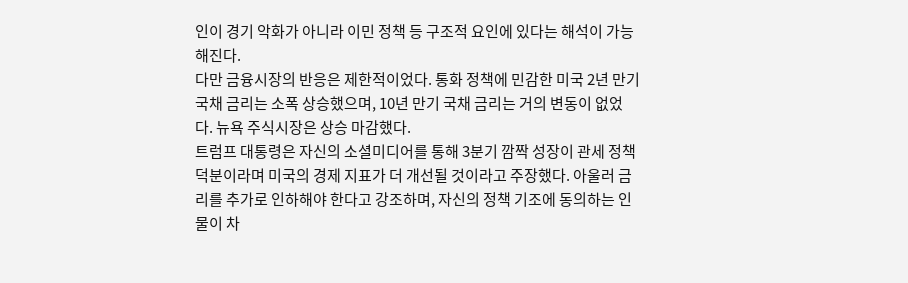인이 경기 악화가 아니라 이민 정책 등 구조적 요인에 있다는 해석이 가능해진다.
다만 금융시장의 반응은 제한적이었다. 통화 정책에 민감한 미국 2년 만기 국채 금리는 소폭 상승했으며, 10년 만기 국채 금리는 거의 변동이 없었다. 뉴욕 주식시장은 상승 마감했다.
트럼프 대통령은 자신의 소셜미디어를 통해 3분기 깜짝 성장이 관세 정책 덕분이라며 미국의 경제 지표가 더 개선될 것이라고 주장했다. 아울러 금리를 추가로 인하해야 한다고 강조하며, 자신의 정책 기조에 동의하는 인물이 차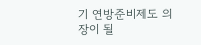기 연방준비제도 의장이 될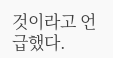것이라고 언급했다.